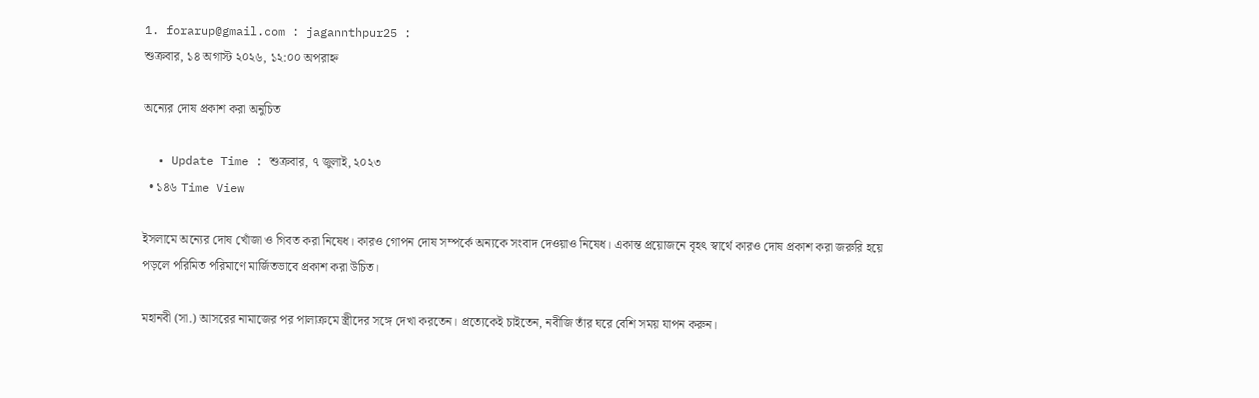1. forarup@gmail.com : jagannthpur25 :
শুক্রবার, ১৪ অগাস্ট ২০২৬, ১২:০০ অপরাহ্ন

অন্যের দোষ প্রকাশ করা অনুচিত

  • Update Time : শুক্রবার, ৭ জুলাই, ২০২৩
  • ১৪৬ Time View

ইসলামে অন্যের দোষ খোঁজা ও গিবত করা নিষেধ। কারও গোপন দোষ সম্পর্কে অন্যকে সংবাদ দেওয়াও নিষেধ। একান্ত প্রয়োজনে বৃহৎ স্বার্থে কারও দোষ প্রকাশ করা জরুরি হয়ে পড়লে পরিমিত পরিমাণে মার্জিতভাবে প্রকাশ করা উচিত।

মহানবী (সা.) আসরের নামাজের পর পালাক্রমে স্ত্রীদের সঙ্গে দেখা করতেন। প্রত্যেকেই চাইতেন, নবীজি তাঁর ঘরে বেশি সময় যাপন করুন।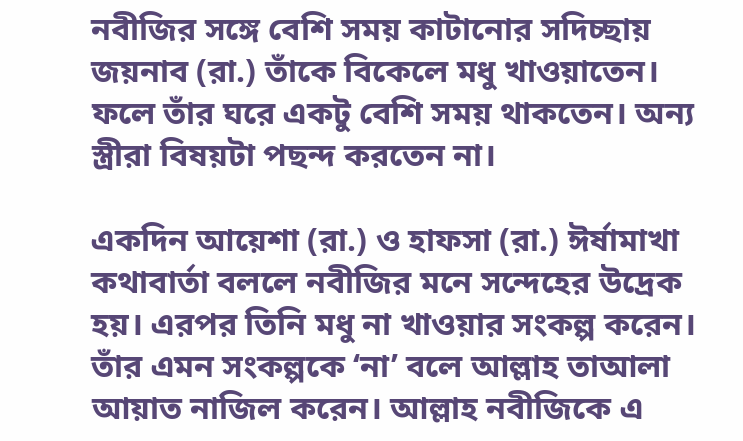নবীজির সঙ্গে বেশি সময় কাটানোর সদিচ্ছায় জয়নাব (রা.) তাঁকে বিকেলে মধু খাওয়াতেন। ফলে তাঁর ঘরে একটু বেশি সময় থাকতেন। অন্য স্ত্রীরা বিষয়টা পছন্দ করতেন না।

একদিন আয়েশা (রা.) ও হাফসা (রা.) ঈর্ষামাখা কথাবার্তা বললে নবীজির মনে সন্দেহের উদ্রেক হয়। এরপর তিনি মধু না খাওয়ার সংকল্প করেন। তাঁর এমন সংকল্পকে ‘না’ বলে আল্লাহ তাআলা আয়াত নাজিল করেন। আল্লাহ নবীজিকে এ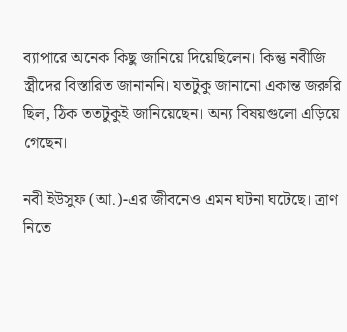ব্যাপারে অনেক কিছু জানিয়ে দিয়েছিলেন। কিন্তু নবীজি স্ত্রীদের বিস্তারিত জানাননি। যতটুকু জানানো একান্ত জরুরি ছিল, ঠিক ততটুকুই জানিয়েছেন। অন্য বিষয়গুলো এড়িয়ে গেছেন।

নবী ইউসুফ (আ.)-এর জীবনেও এমন ঘটনা ঘটেছে। ত্রাণ নিতে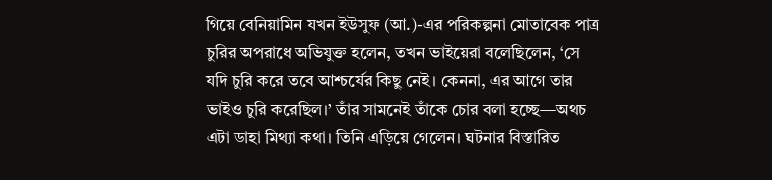গিয়ে বেনিয়ামিন যখন ইউসুফ (আ.)-এর পরিকল্পনা মোতাবেক পাত্র চুরির অপরাধে অভিযুক্ত হলেন, তখন ভাইয়েরা বলেছিলেন, ‘সে যদি চুরি করে তবে আশ্চর্যের কিছু নেই। কেননা, এর আগে তার ভাইও চুরি করেছিল।’ তাঁর সামনেই তাঁকে চোর বলা হচ্ছে—অথচ এটা ডাহা মিথ্যা কথা। তিনি এড়িয়ে গেলেন। ঘটনার বিস্তারিত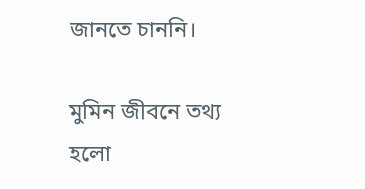জানতে চাননি।

মুমিন জীবনে তথ্য হলো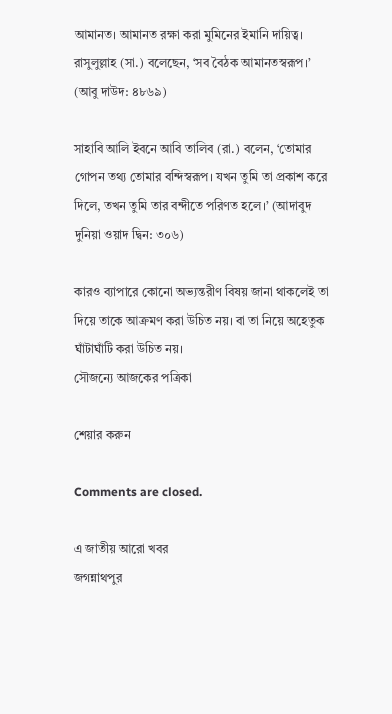আমানত। আমানত রক্ষা করা মুমিনের ইমানি দায়িত্ব। রাসুলুল্লাহ (সা.) বলেছেন, ‘সব বৈঠক আমানতস্বরূপ।’ (আবু দাউদ: ৪৮৬৯)

সাহাবি আলি ইবনে আবি তালিব (রা.) বলেন, ‘তোমার গোপন তথ্য তোমার বন্দিস্বরূপ। যখন তুমি তা প্রকাশ করে দিলে, তখন তুমি তার বন্দীতে পরিণত হলে।’ (আদাবুদ দুনিয়া ওয়াদ দ্বিন: ৩০৬)

কারও ব্যাপারে কোনো অভ্যন্তরীণ বিষয় জানা থাকলেই তা দিয়ে তাকে আক্রমণ করা উচিত নয়। বা তা নিয়ে অহেতুক ঘাঁটাঘাঁটি করা উচিত নয়।
সৌজন্যে আজকের পত্রিকা

শেয়ার করুন

Comments are closed.

এ জাতীয় আরো খবর
জগন্নাথপুর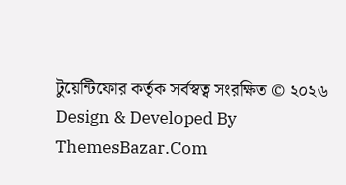টুয়েন্টিফোর কর্তৃক সর্বস্বত্ব সংরক্ষিত © ২০২৬
Design & Developed By ThemesBazar.Com